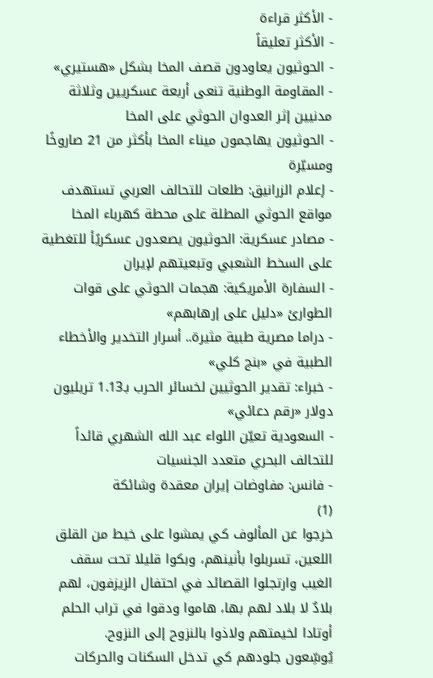- الأكثر قراءة
- الأكثر تعليقاً
- الحوثيون يعاودون قصف المخا بشكل «هستيري»
- المقاومة الوطنية تنعى أربعة عسكريين وثلاثة مدنيين إثر العدوان الحوثي على المخا
- الحوثيون يهاجمون ميناء المخا بأكثر من 21 صاروخًا ومسيّرة
- إعلام الزرانيق: طلعات للتحالف العربي تستهدف مواقع الحوثي المطلة على محطة كهرباء المخا
- مصادر عسكرية: الحوثيون يصعدون عسكريًأ للتغطية على السخط الشعبي وتبعيتهم لإيران
- السفارة الأمريكية: هجمات الحوثي على قوات الطوارئ «دليل على إرهابهم»
- دراما مصرية طبية مثيرة.. أسرار التخدير والأخطاء الطبية في «بنج كلي»
- خبراء: تقدير الحوثيين لخسائر الحرب بـ1.13 تريليون دولار «رقم دعائي»
- السعودية تعيّن اللواء عبد الله الشهري قائداً للتحالف البحري متعدد الجنسيات
- فانس: مفاوضات إيران معقدة وشائكة
(1)
خرجوا عن المألوف كي يمشوا على خيط من القلق اللعين، تسربلوا بأنينهم، وبكوا قليلا تحت سقف الغيب وارتجلوا القصائد في احتفال الزيزفون، لهم بلادٌ لا بلاد لهم بها، هاموا ودقوا في تراب الحلم أوتادا لخيمتهم ولاذوا بالنزوح إلى النزوح.
يُوسِّعون جلودهم كي تدخل السكنات والحركات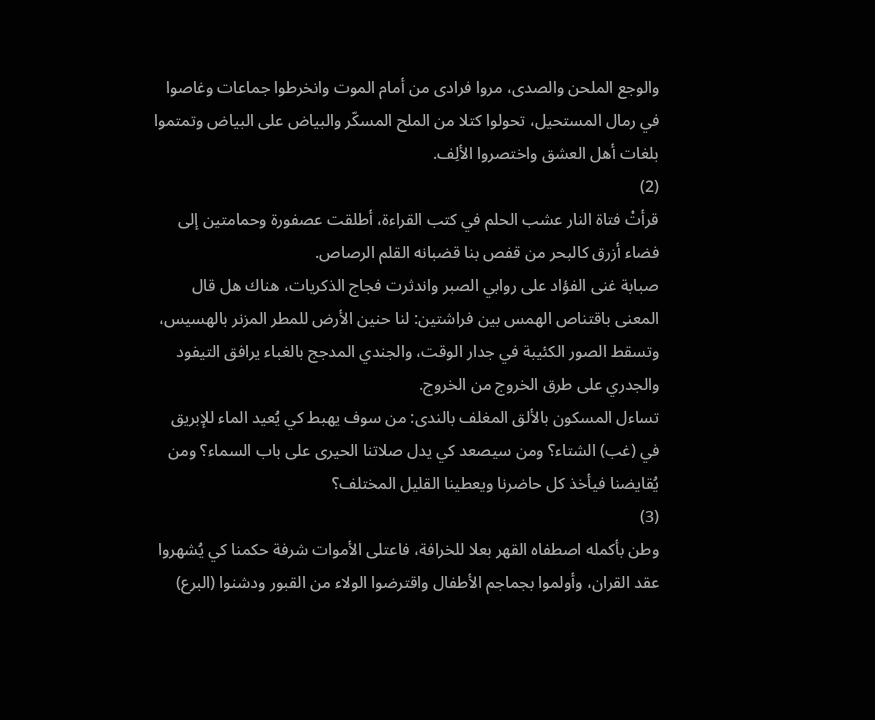والوجع الملحن والصدى، مروا فرادى من أمام الموت وانخرطوا جماعات وغاصوا في رمال المستحيل، تحولوا كتلا من الملح المسكّر والبياض على البياض وتمتموا بلغات أهل العشق واختصروا الألِف.
(2)
قرأتْ فتاة النار عشب الحلم في كتب القراءة، أطلقت عصفورة وحمامتين إلى فضاء أزرق كالبحر من قفص بنا قضبانه القلم الرصاص.
صبابة غنى الفؤاد على روابي الصبر واندثرت فجاج الذكريات، هناك هل قال المعنى باقتناص الهمس بين فراشتين: لنا حنين الأرض للمطر المزنر بالهسيس، وتسقط الصور الكئيبة في جدار الوقت، والجندي المدجج بالغباء يرافق التيفود والجدري على طرق الخروج من الخروج.
تساءل المسكون بالألق المغلف بالندى: من سوف يهبط كي يُعيد الماء للإبريق في (غب) الشتاء؟ ومن سيصعد كي يدل صلاتنا الحيرى على باب السماء؟ ومن يُقايضنا فيأخذ كل حاضرنا ويعطينا القليل المختلف؟
(3)
وطن بأكمله اصطفاه القهر بعلا للخرافة، فاعتلى الأموات شرفة حكمنا كي يُشهروا عقد القران، وأولموا بجماجم الأطفال واقترضوا الولاء من القبور ودشنوا (البرع)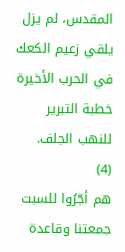المقدس، لم يزل يلقي زعيم الكعك في الحرب الأخيرة خطبة التبرير للنهب الجلف.
(4)
هم أجّرُوا للسبت جمعتنا وقاعدة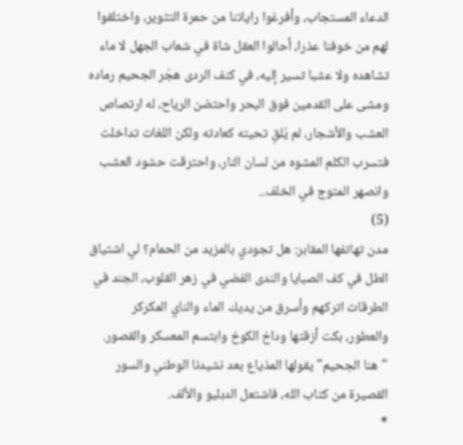الدعاء المستجاب، وأفرغوا راياتنا من حمرة التثوير، واختلقوا لهم من خوفنا عذرا، أحالوا العقل شاة في شعاب الجهل لا ماء تشاهده ولا عشبا تسير إليه، في كنف الردى هجَر الجحيم رماده ومشى على القدمين فوق البحر واحتضن الرياح، له ارتصاص العشب والأشجار، لم يُلقِ تحيته كعادته ولكن اللغات تداخلت فتسرب الكلم المشوه من لسان النار، واحترقت حشود العشب وانصهر المتوج في الخلف..
(5)
مدن تهاتفها المقابر: هل تجودي بالمزيد من الحمام؟ لي اشتياق الطل في كف الصبايا والندى الفضي في زهر القلوب، الجند في الطرقات اتركهم وأسرق من يديك الماء والناي المكركر والعطور، بكت أزقتها وداخ الكوخ وابتسم المعسكر والقصور.
"هنا الجحيم" يقولها المذياع بعد نشيدنا الوطني والسور القصيرة من كتاب الله، فاشتعل الدبليو والألف.
*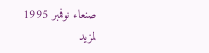صنعاء نوفمبر 1995
لمزيد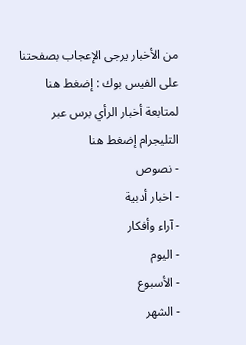من الأخبار يرجى الإعجاب بصفحتنا على الفيس بوك : إضغط هنا
لمتابعة أخبار الرأي برس عبر التليجرام إضغط هنا
- نصوص
- اخبار أدبية
- آراء وأفكار
- اليوم
- الأسبوع
- الشهر